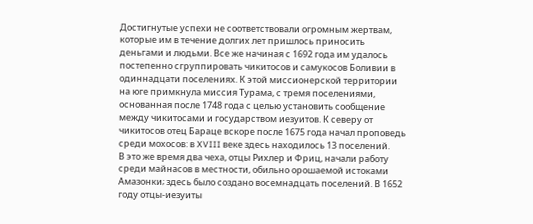Достигнутые успехи не соответствовали огромным жертвам, которые им в течение долгих лет пришлось приносить деньгами и людьми. Все же начиная с 1692 года им удалось постепенно сгруппировать чикитосов и самукосов Боливии в одиннадцати поселениях. К этой миссионерской территории на юге примкнула миссия Турама, с тремя поселениями, основанная после 1748 года с целью установить сообщение между чикитосами и государством иезуитов. К северу от чикитосов отец Бараце вскоре после 1675 года начал проповедь среди мохосов: в XVIII веке здесь находилось 13 поселений.
В это же время два чеха, отцы Рихлер и Фриц, начали работу среди майнасов в местности, обильно орошаемой истоками Амазонки; здесь было создано восемнадцать поселений. В 1652 году отцы-иезуиты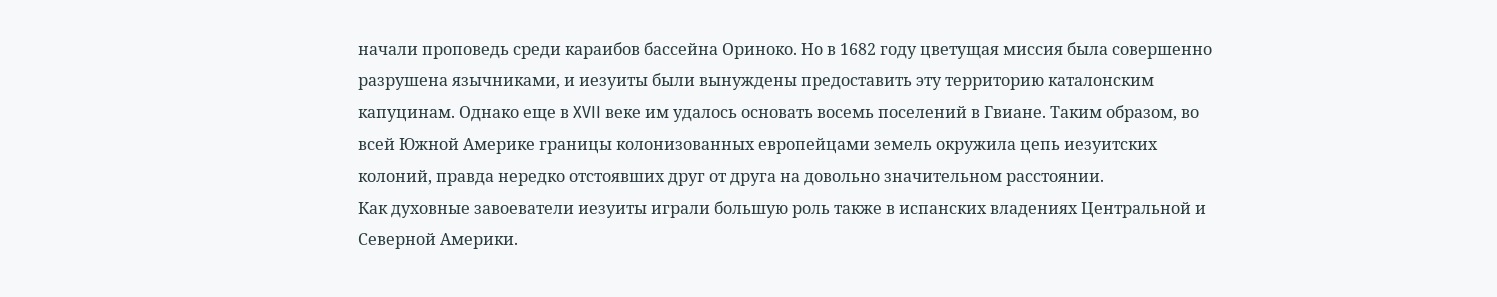начали проповедь среди караибов бассейна Ориноко. Но в 1682 году цветущая миссия была совершенно разрушена язычниками, и иезуиты были вынуждены предоставить эту территорию каталонским капуцинам. Однако еще в XVII веке им удалось основать восемь поселений в Гвиане. Таким образом, во всей Южной Америке границы колонизованных европейцами земель окружила цепь иезуитских колоний, правда нередко отстоявших друг от друга на довольно значительном расстоянии.
Как духовные завоеватели иезуиты играли большую роль также в испанских владениях Центральной и Северной Америки.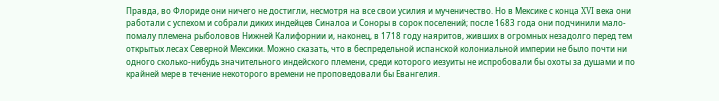Правда, во Флориде они ничего не достигли, несмотря на все свои усилия и мученичество. Но в Мексике с конца XVI века они работали с успехом и собрали диких индейцев Синалоа и Соноры в сорок поселений; после 1683 года они подчинили мало-помалу племена рыболовов Нижней Калифорнии и, наконец, в 1718 году наяритов, живших в огромных незадолго перед тем открытых лесах Северной Мексики. Можно сказать, что в беспредельной испанской колониальной империи не было почти ни одного сколько-нибудь значительного индейского племени, среди которого иезуиты не испробовали бы охоты за душами и по крайней мере в течение некоторого времени не проповедовали бы Евангелия.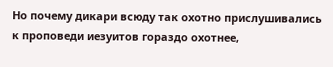Но почему дикари всюду так охотно прислушивались к проповеди иезуитов гораздо охотнее,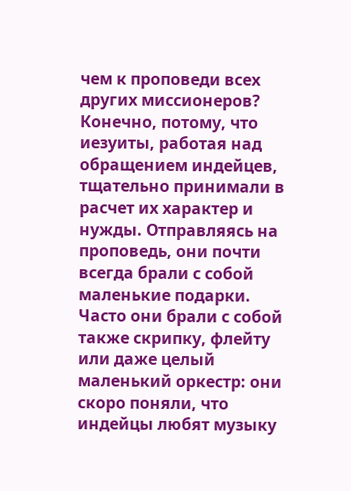чем к проповеди всех других миссионеров? Конечно, потому, что иезуиты, работая над обращением индейцев, тщательно принимали в расчет их характер и нужды. Отправляясь на проповедь, они почти всегда брали с собой маленькие подарки. Часто они брали с собой также скрипку, флейту или даже целый маленький оркестр: они скоро поняли, что индейцы любят музыку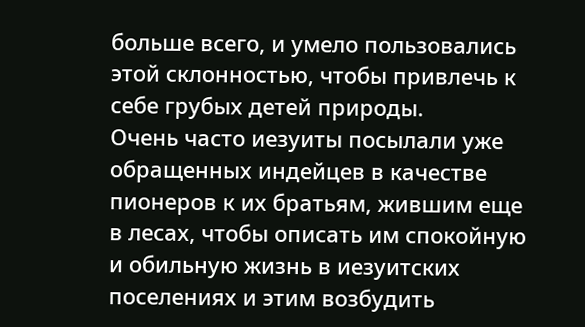больше всего, и умело пользовались этой склонностью, чтобы привлечь к себе грубых детей природы.
Очень часто иезуиты посылали уже обращенных индейцев в качестве пионеров к их братьям, жившим еще в лесах, чтобы описать им спокойную и обильную жизнь в иезуитских поселениях и этим возбудить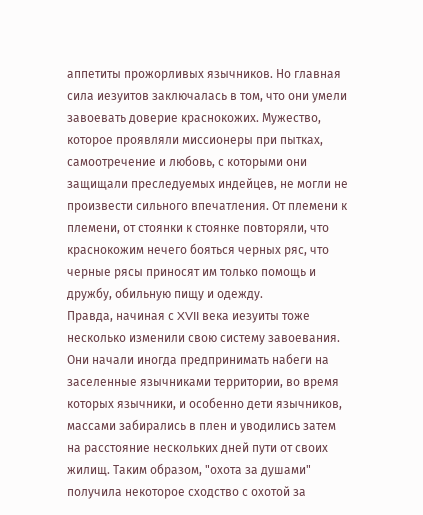аппетиты прожорливых язычников. Но главная сила иезуитов заключалась в том, что они умели завоевать доверие краснокожих. Мужество, которое проявляли миссионеры при пытках, самоотречение и любовь, с которыми они защищали преследуемых индейцев, не могли не произвести сильного впечатления. От племени к племени, от стоянки к стоянке повторяли, что краснокожим нечего бояться черных ряс, что черные рясы приносят им только помощь и дружбу, обильную пищу и одежду.
Правда, начиная с XVII века иезуиты тоже несколько изменили свою систему завоевания. Они начали иногда предпринимать набеги на заселенные язычниками территории, во время которых язычники, и особенно дети язычников, массами забирались в плен и уводились затем на расстояние нескольких дней пути от своих жилищ. Таким образом, "охота за душами" получила некоторое сходство с охотой за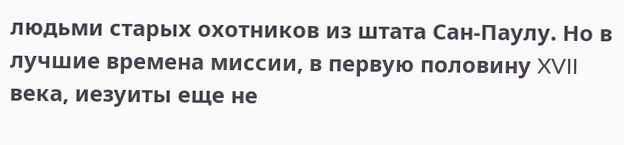людьми старых охотников из штата Сан-Паулу. Но в лучшие времена миссии, в первую половину XVII века, иезуиты еще не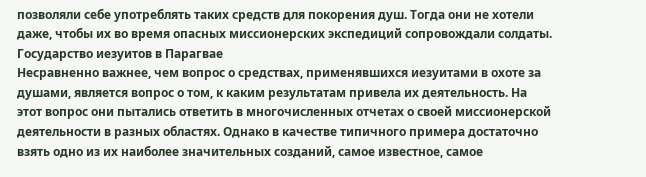позволяли себе употреблять таких средств для покорения душ. Тогда они не хотели даже, чтобы их во время опасных миссионерских экспедиций сопровождали солдаты.
Государство иезуитов в Парагвае
Несравненно важнее, чем вопрос о средствах, применявшихся иезуитами в охоте за душами, является вопрос о том, к каким результатам привела их деятельность. На этот вопрос они пытались ответить в многочисленных отчетах о своей миссионерской деятельности в разных областях. Однако в качестве типичного примера достаточно взять одно из их наиболее значительных созданий, самое известное, самое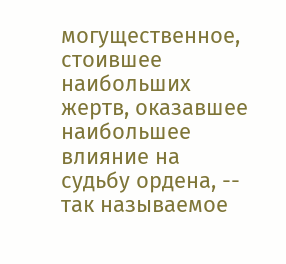могущественное, стоившее наибольших жертв, оказавшее наибольшее влияние на судьбу ордена, -- так называемое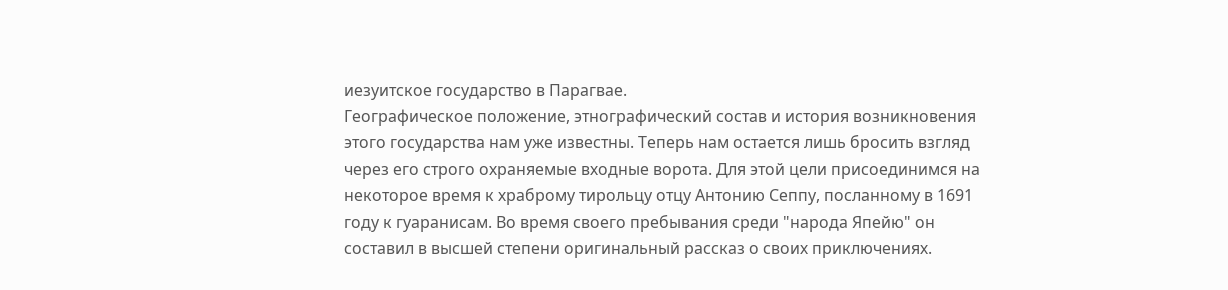иезуитское государство в Парагвае.
Географическое положение, этнографический состав и история возникновения этого государства нам уже известны. Теперь нам остается лишь бросить взгляд через его строго охраняемые входные ворота. Для этой цели присоединимся на некоторое время к храброму тирольцу отцу Антонию Сеппу, посланному в 1691 году к гуаранисам. Во время своего пребывания среди "народа Япейю" он составил в высшей степени оригинальный рассказ о своих приключениях.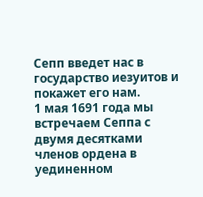Сепп введет нас в государство иезуитов и покажет его нам.
1 мая 1691 года мы встречаем Сеппа с двумя десятками членов ордена в уединенном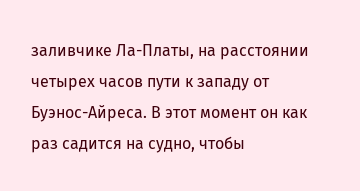заливчике Ла-Платы, на расстоянии четырех часов пути к западу от Буэнос-Айреса. В этот момент он как раз садится на судно, чтобы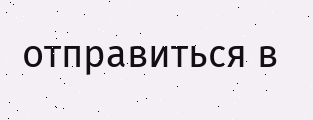отправиться в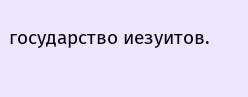государство иезуитов.